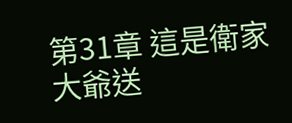第31章 這是衛家大爺送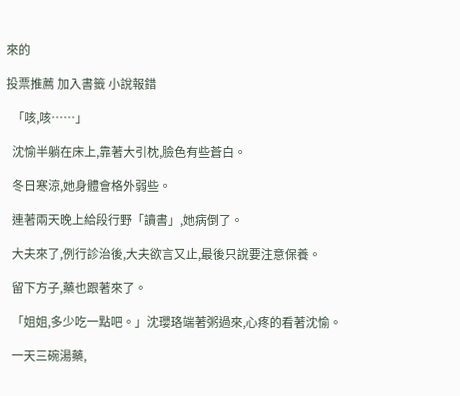來的

投票推薦 加入書籤 小說報錯

  「咳,咳……」

  沈愉半躺在床上,靠著大引枕,臉色有些蒼白。

  冬日寒涼,她身體會格外弱些。

  連著兩天晚上給段行野「讀書」,她病倒了。

  大夫來了,例行診治後,大夫欲言又止,最後只說要注意保養。

  留下方子,藥也跟著來了。

  「姐姐,多少吃一點吧。」沈瓔珞端著粥過來,心疼的看著沈愉。

  一天三碗湯藥,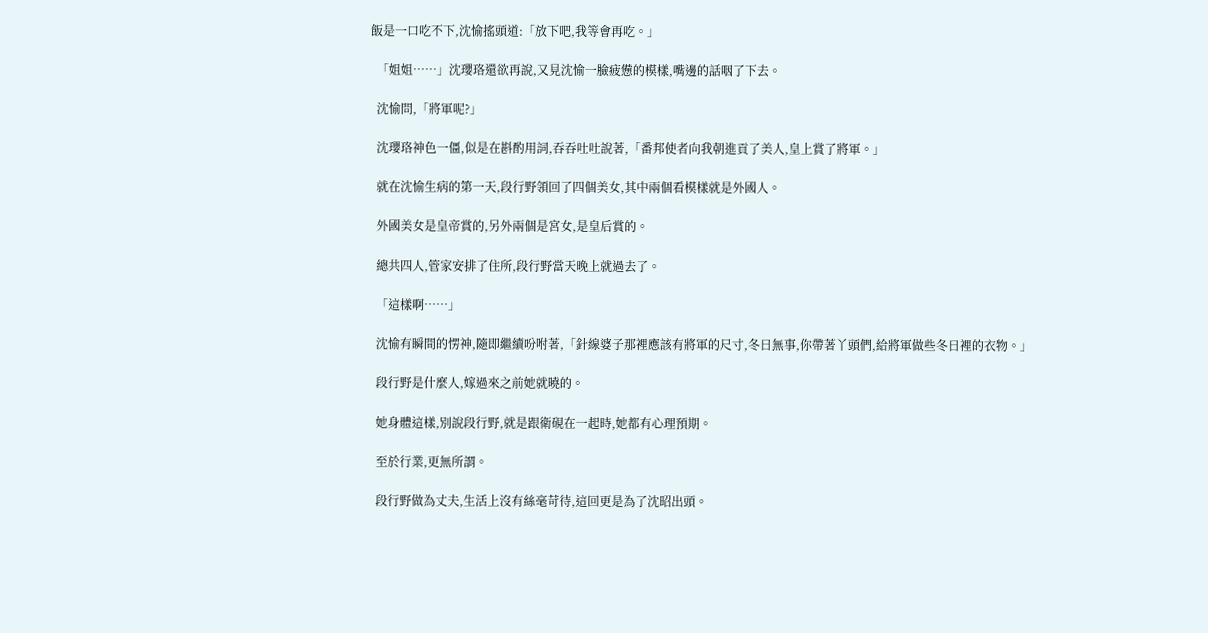飯是一口吃不下,沈愉搖頭道:「放下吧,我等會再吃。」

  「姐姐……」沈瓔珞還欲再說,又見沈愉一臉疲憊的模樣,嘴邊的話咽了下去。

  沈愉問,「將軍呢?」

  沈瓔珞神色一僵,似是在斟酌用詞,吞吞吐吐說著,「番邦使者向我朝進貢了美人,皇上賞了將軍。」

  就在沈愉生病的第一天,段行野領回了四個美女,其中兩個看模樣就是外國人。

  外國美女是皇帝賞的,另外兩個是宮女,是皇后賞的。

  總共四人,管家安排了住所,段行野當天晚上就過去了。

  「這樣啊……」

  沈愉有瞬間的愣神,隨即繼續吩咐著,「針線婆子那裡應該有將軍的尺寸,冬日無事,你帶著丫頭們,給將軍做些冬日裡的衣物。」

  段行野是什麼人,嫁過來之前她就曉的。

  她身體這樣,別說段行野,就是跟衛硯在一起時,她都有心理預期。

  至於行業,更無所謂。

  段行野做為丈夫,生活上沒有絲毫苛待,這回更是為了沈昭出頭。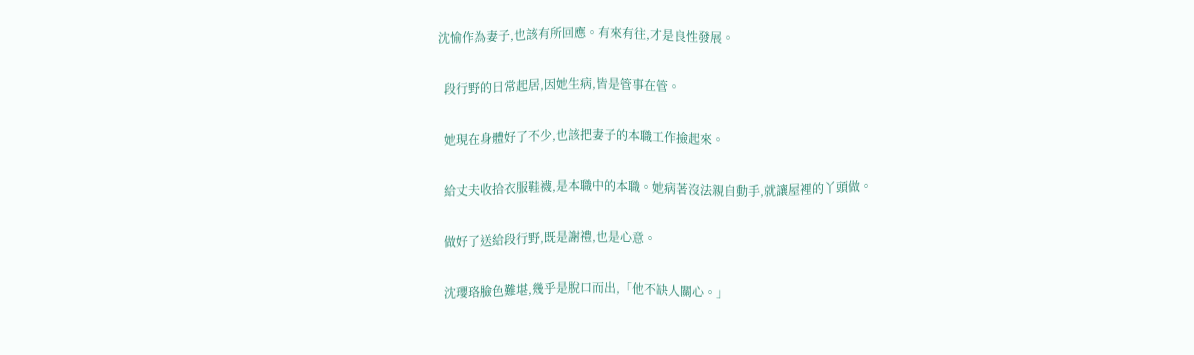沈愉作為妻子,也該有所回應。有來有往,才是良性發展。

  段行野的日常起居,因她生病,皆是管事在管。

  她現在身體好了不少,也該把妻子的本職工作撿起來。

  給丈夫收拾衣服鞋襪,是本職中的本職。她病著沒法親自動手,就讓屋裡的丫頭做。

  做好了送給段行野,既是謝禮,也是心意。

  沈瓔珞臉色難堪,幾乎是脫口而出,「他不缺人關心。」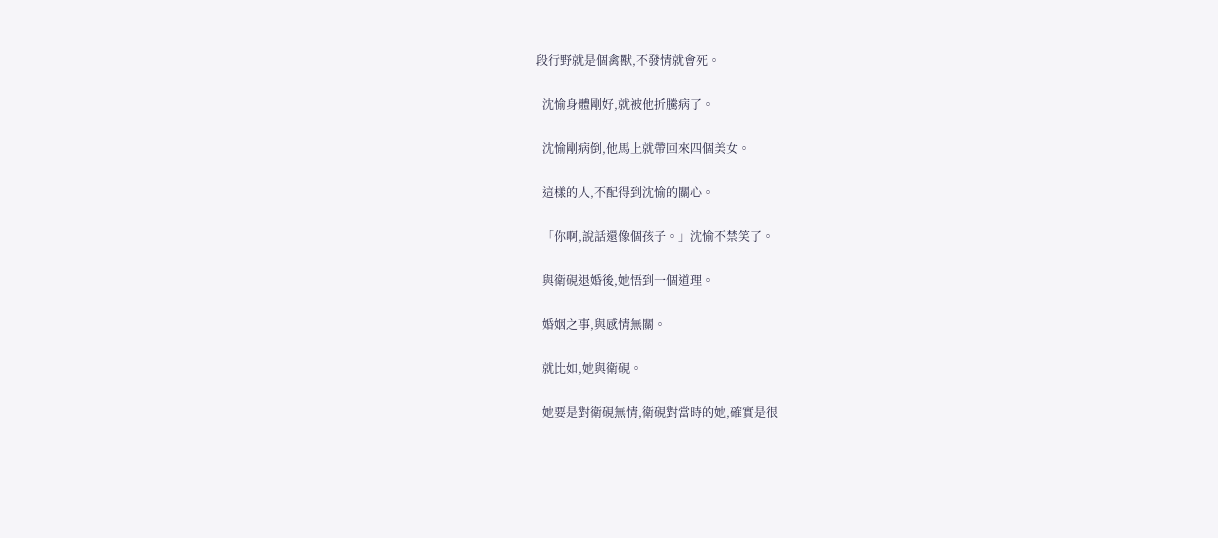段行野就是個禽獸,不發情就會死。

  沈愉身體剛好,就被他折騰病了。

  沈愉剛病倒,他馬上就帶回來四個美女。

  這樣的人,不配得到沈愉的關心。

  「你啊,說話還像個孩子。」沈愉不禁笑了。

  與衛硯退婚後,她悟到一個道理。

  婚姻之事,與感情無關。

  就比如,她與衛硯。

  她要是對衛硯無情,衛硯對當時的她,確實是很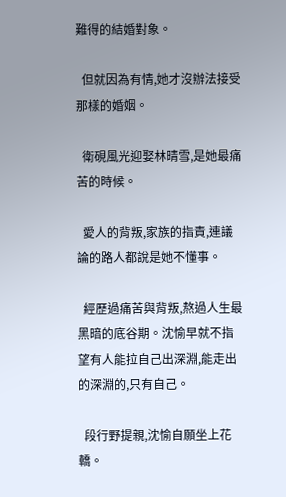難得的結婚對象。

  但就因為有情,她才沒辦法接受那樣的婚姻。

  衛硯風光迎娶林晴雪,是她最痛苦的時候。

  愛人的背叛,家族的指責,連議論的路人都說是她不懂事。

  經歷過痛苦與背叛,熬過人生最黑暗的底谷期。沈愉早就不指望有人能拉自己出深淵,能走出的深淵的,只有自己。

  段行野提親,沈愉自願坐上花轎。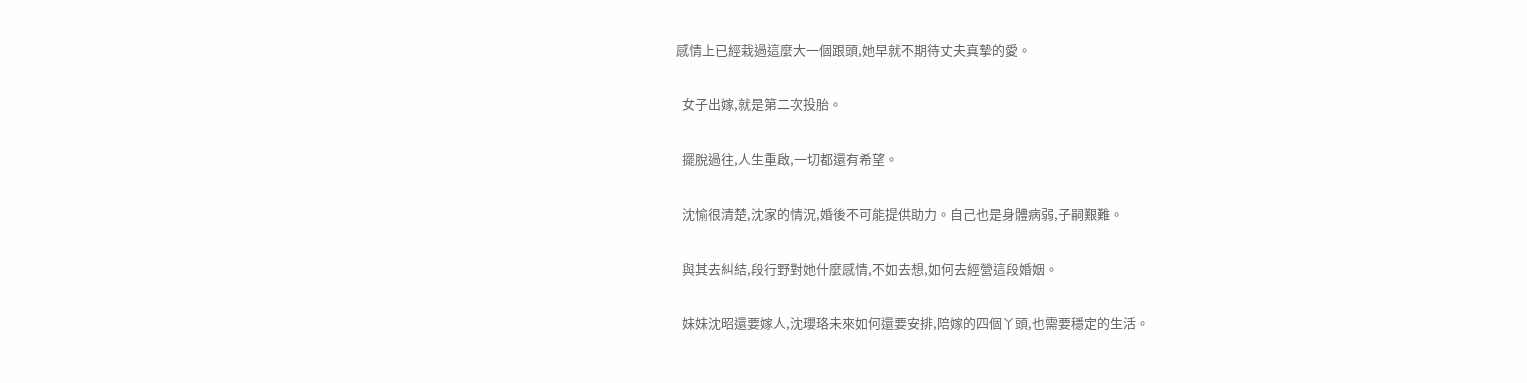感情上已經栽過這麼大一個跟頭,她早就不期待丈夫真摯的愛。

  女子出嫁,就是第二次投胎。

  擺脫過往,人生重啟,一切都還有希望。

  沈愉很清楚,沈家的情況,婚後不可能提供助力。自己也是身體病弱,子嗣艱難。

  與其去糾結,段行野對她什麼感情,不如去想,如何去經營這段婚姻。

  妹妹沈昭還要嫁人,沈瓔珞未來如何還要安排,陪嫁的四個丫頭,也需要穩定的生活。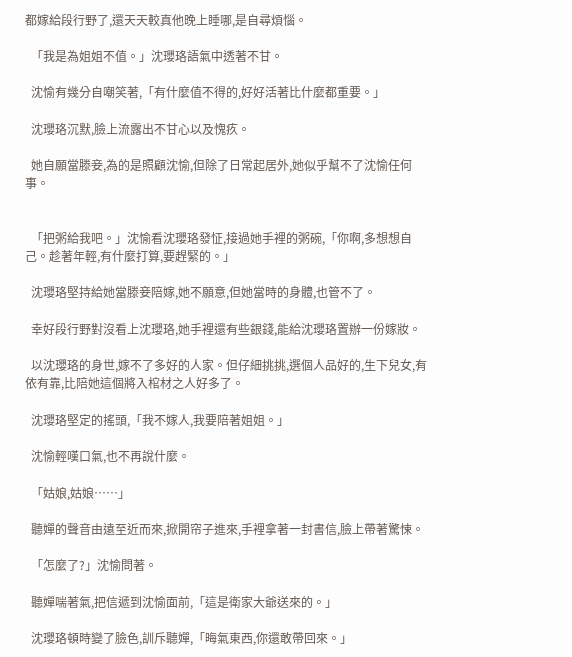都嫁給段行野了,還天天較真他晚上睡哪,是自尋煩惱。

  「我是為姐姐不值。」沈瓔珞語氣中透著不甘。

  沈愉有幾分自嘲笑著,「有什麼值不得的,好好活著比什麼都重要。」

  沈瓔珞沉默,臉上流露出不甘心以及愧疚。

  她自願當滕妾,為的是照顧沈愉,但除了日常起居外,她似乎幫不了沈愉任何事。


  「把粥給我吧。」沈愉看沈瓔珞發怔,接過她手裡的粥碗,「你啊,多想想自己。趁著年輕,有什麼打算,要趕緊的。」

  沈瓔珞堅持給她當滕妾陪嫁,她不願意,但她當時的身體,也管不了。

  幸好段行野對沒看上沈瓔珞,她手裡還有些銀錢,能給沈瓔珞置辦一份嫁妝。

  以沈瓔珞的身世,嫁不了多好的人家。但仔細挑挑,選個人品好的,生下兒女,有依有靠,比陪她這個將入棺材之人好多了。

  沈瓔珞堅定的搖頭,「我不嫁人,我要陪著姐姐。」

  沈愉輕嘆口氣,也不再說什麼。

  「姑娘,姑娘……」

  聽嬋的聲音由遠至近而來,掀開帘子進來,手裡拿著一封書信,臉上帶著驚悚。

  「怎麼了?」沈愉問著。

  聽嬋喘著氣,把信遞到沈愉面前,「這是衛家大爺送來的。」

  沈瓔珞頓時變了臉色,訓斥聽嬋,「晦氣東西,你還敢帶回來。」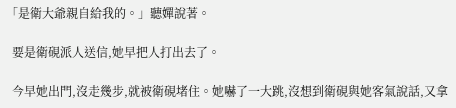「是衛大爺親自給我的。」聽嬋說著。

  要是衛硯派人送信,她早把人打出去了。

  今早她出門,沒走幾步,就被衛硯堵住。她嚇了一大跳,沒想到衛硯與她客氣說話,又拿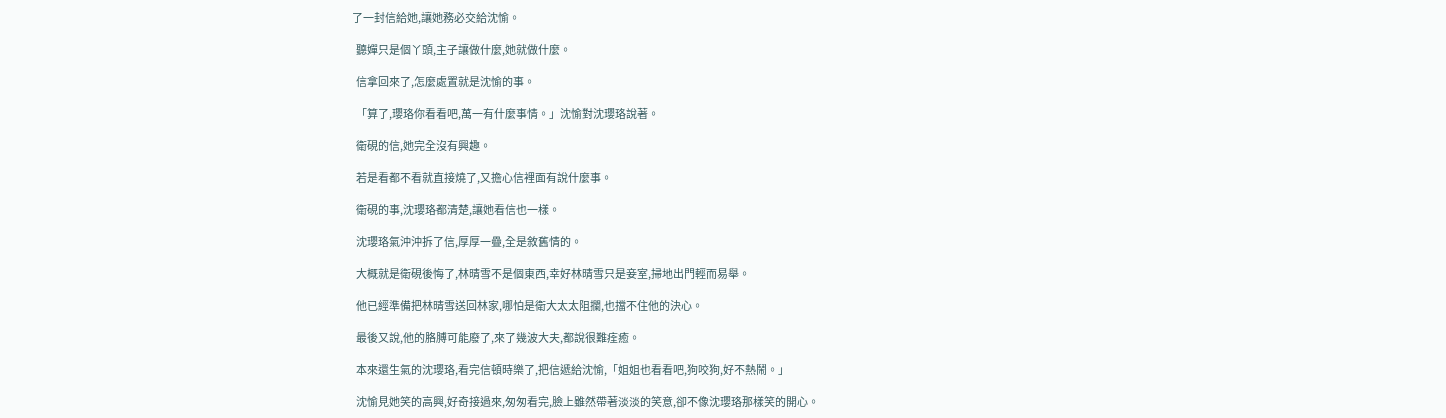了一封信給她,讓她務必交給沈愉。

  聽嬋只是個丫頭,主子讓做什麼,她就做什麼。

  信拿回來了,怎麼處置就是沈愉的事。

  「算了,瓔珞你看看吧,萬一有什麼事情。」沈愉對沈瓔珞說著。

  衛硯的信,她完全沒有興趣。

  若是看都不看就直接燒了,又擔心信裡面有說什麼事。

  衛硯的事,沈瓔珞都清楚,讓她看信也一樣。

  沈瓔珞氣沖沖拆了信,厚厚一疊,全是敘舊情的。

  大概就是衛硯後悔了,林晴雪不是個東西,幸好林晴雪只是妾室,掃地出門輕而易舉。

  他已經準備把林晴雪送回林家,哪怕是衛大太太阻攔,也擋不住他的決心。

  最後又說,他的胳膊可能廢了,來了幾波大夫,都說很難痊癒。

  本來還生氣的沈瓔珞,看完信頓時樂了,把信遞給沈愉,「姐姐也看看吧,狗咬狗,好不熱鬧。」

  沈愉見她笑的高興,好奇接過來,匆匆看完,臉上雖然帶著淡淡的笑意,卻不像沈瓔珞那樣笑的開心。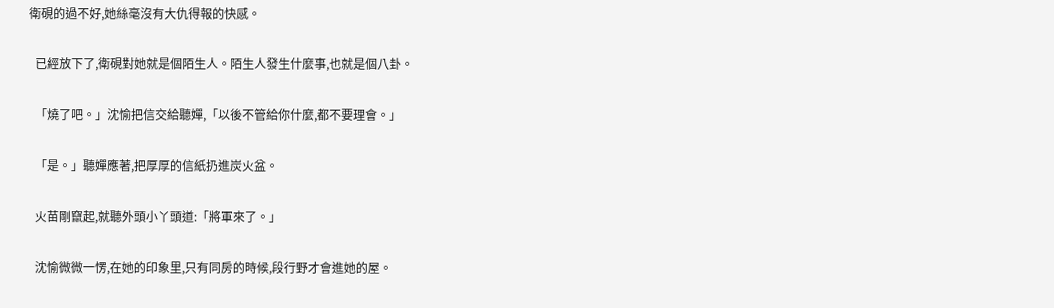衛硯的過不好,她絲毫沒有大仇得報的快感。

  已經放下了,衛硯對她就是個陌生人。陌生人發生什麼事,也就是個八卦。

  「燒了吧。」沈愉把信交給聽嬋,「以後不管給你什麼,都不要理會。」

  「是。」聽嬋應著,把厚厚的信紙扔進炭火盆。

  火苗剛竄起,就聽外頭小丫頭道:「將軍來了。」

  沈愉微微一愣,在她的印象里,只有同房的時候,段行野才會進她的屋。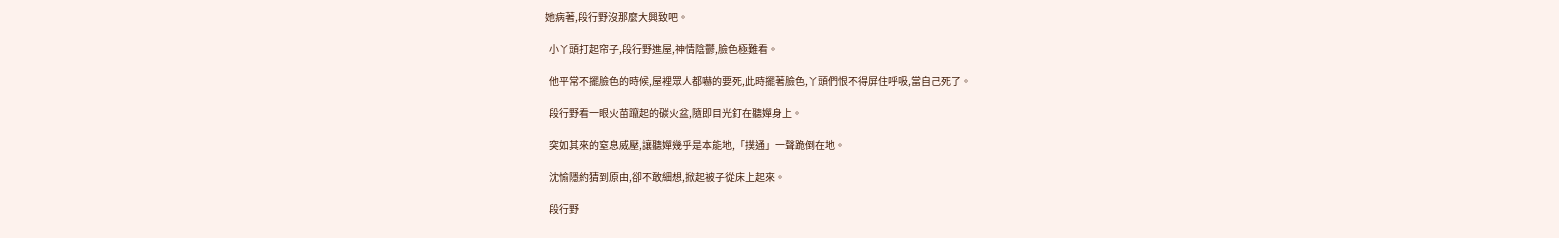她病著,段行野沒那麼大興致吧。

  小丫頭打起帘子,段行野進屋,神情陰鬱,臉色極難看。

  他平常不擺臉色的時候,屋裡眾人都嚇的要死,此時擺著臉色,丫頭們恨不得屏住呼吸,當自己死了。

  段行野看一眼火苗躥起的碳火盆,隨即目光釘在聽嬋身上。

  突如其來的窒息威壓,讓聽嬋幾乎是本能地,「撲通」一聲跪倒在地。

  沈愉隱約猜到原由,卻不敢細想,掀起被子從床上起來。

  段行野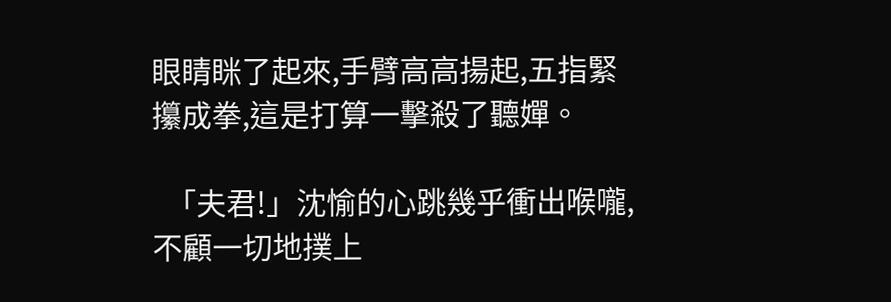眼睛眯了起來,手臂高高揚起,五指緊攥成拳,這是打算一擊殺了聽嬋。

  「夫君!」沈愉的心跳幾乎衝出喉嚨,不顧一切地撲上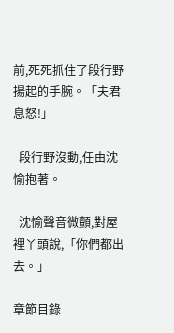前,死死抓住了段行野揚起的手腕。「夫君息怒!」

  段行野沒動,任由沈愉抱著。

  沈愉聲音微顫,對屋裡丫頭說,「你們都出去。」

章節目錄